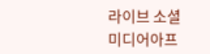라이브 소셜 미디어아프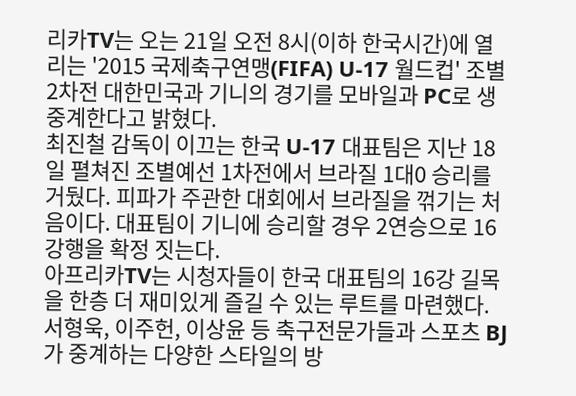리카TV는 오는 21일 오전 8시(이하 한국시간)에 열리는 '2015 국제축구연맹(FIFA) U-17 월드컵' 조별 2차전 대한민국과 기니의 경기를 모바일과 PC로 생중계한다고 밝혔다.
최진철 감독이 이끄는 한국 U-17 대표팀은 지난 18일 펼쳐진 조별예선 1차전에서 브라질 1대0 승리를 거뒀다. 피파가 주관한 대회에서 브라질을 꺾기는 처음이다. 대표팀이 기니에 승리할 경우 2연승으로 16강행을 확정 짓는다.
아프리카TV는 시청자들이 한국 대표팀의 16강 길목을 한층 더 재미있게 즐길 수 있는 루트를 마련했다. 서형욱, 이주헌, 이상윤 등 축구전문가들과 스포츠 BJ 가 중계하는 다양한 스타일의 방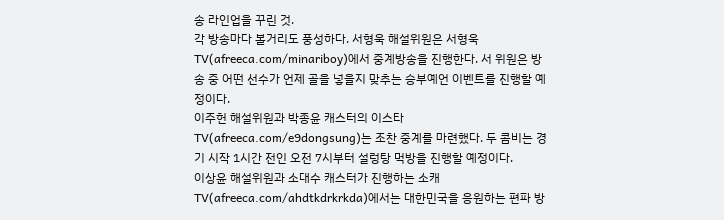송 라인업을 꾸린 것.
각 방송마다 볼거리도 풍성하다. 서형욱 해설위원은 서형욱TV(afreeca.com/minariboy)에서 중계방송을 진행한다. 서 위원은 방송 중 어떤 선수가 언제 골을 넣을지 맞추는 승부예언 이벤트를 진행할 예정이다.
이주헌 해설위원과 박종윤 캐스터의 이스타TV(afreeca.com/e9dongsung)는 조찬 중계를 마련했다. 두 콤비는 경기 시작 1시간 전인 오전 7시부터 설렁탕 먹방을 진행할 예정이다.
이상윤 해설위원과 소대수 캐스터가 진행하는 소캐TV(afreeca.com/ahdtkdrkrkda)에서는 대한민국을 응원하는 편파 방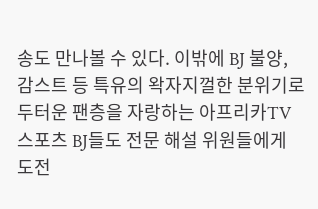송도 만나볼 수 있다. 이밖에 BJ 불양, 감스트 등 특유의 왁자지껄한 분위기로 두터운 팬층을 자랑하는 아프리카TV 스포츠 BJ들도 전문 해설 위원들에게 도전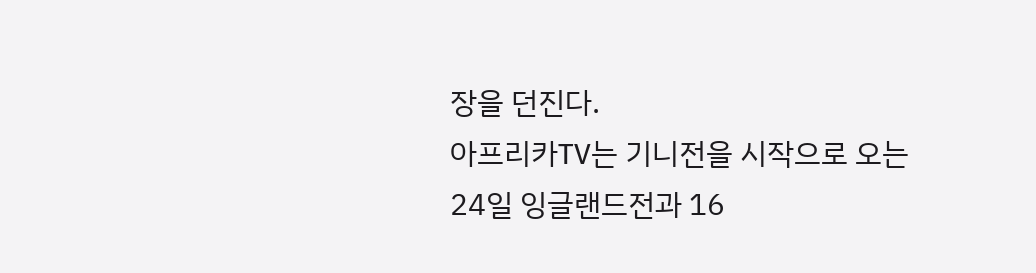장을 던진다.
아프리카TV는 기니전을 시작으로 오는 24일 잉글랜드전과 16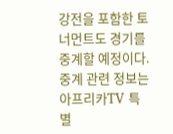강전을 포함한 토너먼트도 경기를 중계할 예정이다. 중계 관련 정보는 아프리카TV 특별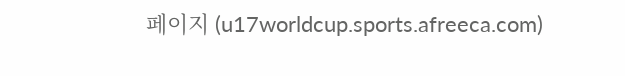페이지 (u17worldcup.sports.afreeca.com)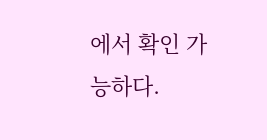에서 확인 가능하다.